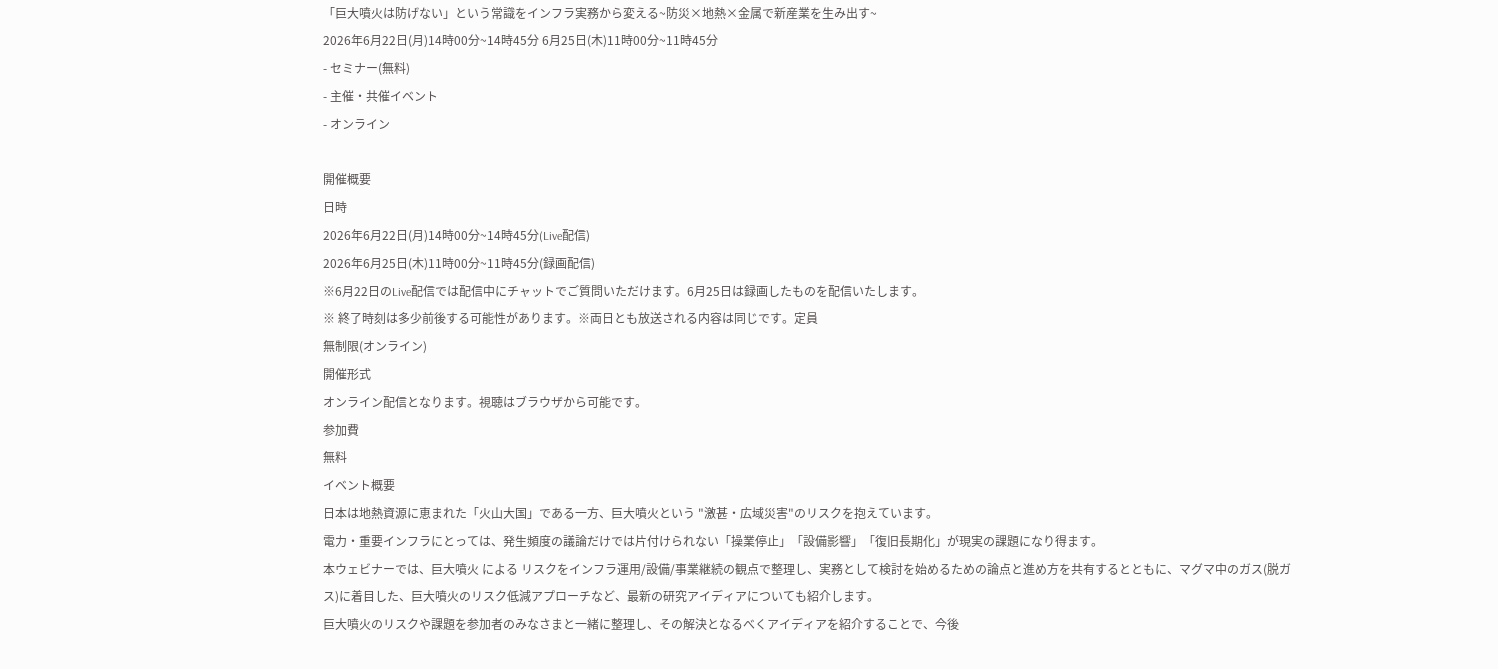「巨大噴火は防げない」という常識をインフラ実務から変える~防災×地熱×金属で新産業を生み出す~
2026年6月22日(月)14時00分~14時45分 6月25日(木)11時00分~11時45分
- セミナー(無料)
- 主催・共催イベント
- オンライン

開催概要
日時
2026年6月22日(月)14時00分~14時45分(Live配信)
2026年6月25日(木)11時00分~11時45分(録画配信)
※6月22日のLive配信では配信中にチャットでご質問いただけます。6月25日は録画したものを配信いたします。
※ 終了時刻は多少前後する可能性があります。※両日とも放送される内容は同じです。定員
無制限(オンライン)
開催形式
オンライン配信となります。視聴はブラウザから可能です。
参加費
無料
イベント概要
日本は地熱資源に恵まれた「火山大国」である一方、巨大噴火という "激甚・広域災害"のリスクを抱えています。
電力・重要インフラにとっては、発生頻度の議論だけでは片付けられない「操業停止」「設備影響」「復旧長期化」が現実の課題になり得ます。
本ウェビナーでは、巨大噴火 による リスクをインフラ運用/設備/事業継続の観点で整理し、実務として検討を始めるための論点と進め方を共有するとともに、マグマ中のガス(脱ガス)に着目した、巨大噴火のリスク低減アプローチなど、最新の研究アイディアについても紹介します。
巨大噴火のリスクや課題を参加者のみなさまと一緒に整理し、その解決となるべくアイディアを紹介することで、今後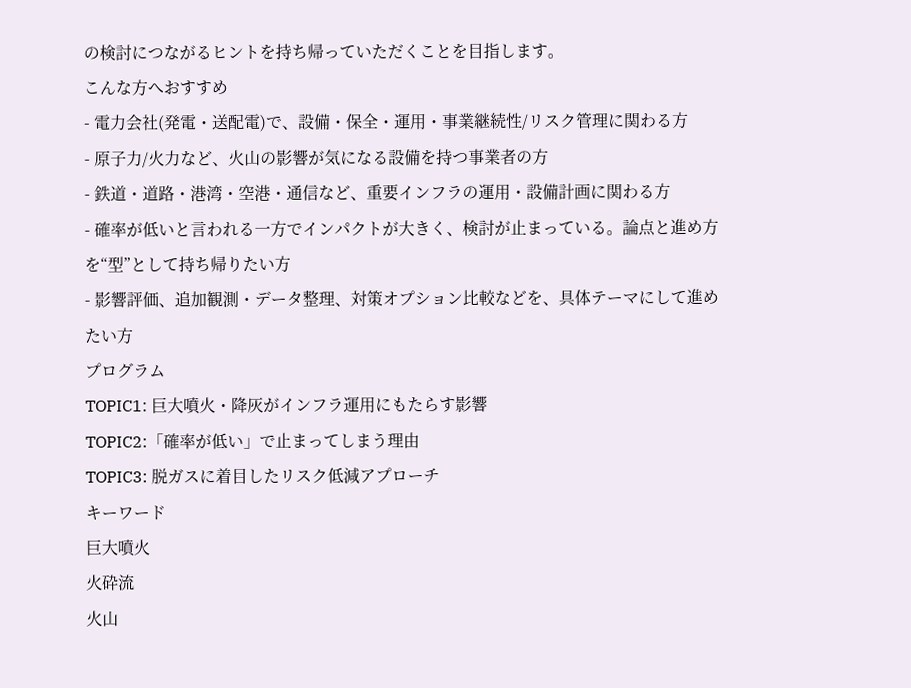の検討につながるヒントを持ち帰っていただくことを目指します。
こんな方へおすすめ
- 電力会社(発電・送配電)で、設備・保全・運用・事業継続性/リスク管理に関わる方
- 原子力/火力など、火山の影響が気になる設備を持つ事業者の方
- 鉄道・道路・港湾・空港・通信など、重要インフラの運用・設備計画に関わる方
- 確率が低いと言われる一方でインパクトが大きく、検討が止まっている。論点と進め方を“型”として持ち帰りたい方
- 影響評価、追加観測・データ整理、対策オプション比較などを、具体テーマにして進めたい方
プログラム
TOPIC1: 巨大噴火・降灰がインフラ運用にもたらす影響
TOPIC2:「確率が低い」で止まってしまう理由
TOPIC3: 脱ガスに着目したリスク低減アプローチ
キーワード
巨大噴火
火砕流
火山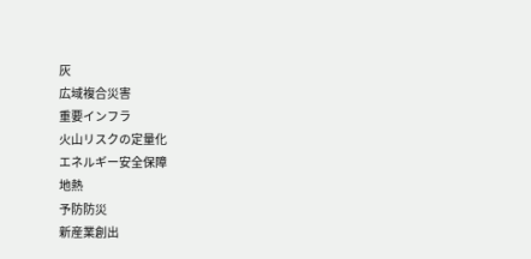灰
広域複合災害
重要インフラ
火山リスクの定量化
エネルギー安全保障
地熱
予防防災
新産業創出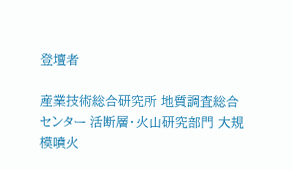登壇者

産業技術総合研究所 地質調査総合センター 活断層・火山研究部門 大規模噴火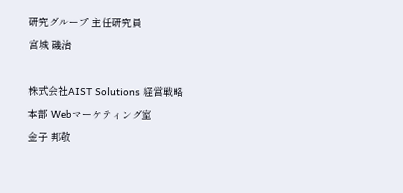研究グループ 主任研究員
宮城 磯治

株式会社AIST Solutions 経営戦略本部 Webマーケティング室
金子 邦敬